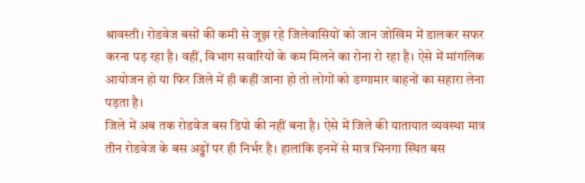श्रावस्ती। रोडवेज बसों की कमी से जूझ रहे जिलेवासियों को जान जोखिम में डालकर सफर करना पड़ रहा है। वहीं, विभाग सवारियों के कम मिलने का रोना रो रहा है। ऐसे में मांगलिक आयोजन हो या फिर जिले में ही कहीं जाना हो तो लोगों को डग्गामार वाहनों का सहारा लेना पड़ता है।
जिले में अब तक रोडवेज बस डिपो की नहीं बना है। ऐसे में जिले की यातायात व्यवस्था मात्र तीन रोडवेज के बस अड्डों पर ही निर्भर है। हालांकि इनमें से मात्र भिनगा स्थित बस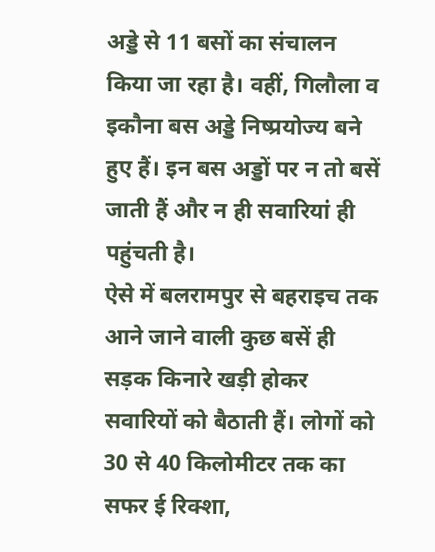अड्डे से 11 बसों का संचालन किया जा रहा है। वहीं, गिलौला व इकौना बस अड्डे निष्प्रयोज्य बने हुए हैं। इन बस अड्डों पर न तो बसें जाती हैं और न ही सवारियां ही पहुंचती है।
ऐसे में बलरामपुर से बहराइच तक आने जाने वाली कुछ बसें ही सड़क किनारे खड़ी होकर सवारियों को बैठाती हैं। लोगों को 30 से 40 किलोमीटर तक का सफर ई रिक्शा,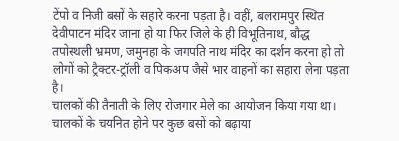टेंपो व निजी बसों के सहारे करना पड़ता है। वहीं, बलरामपुर स्थित देवीपाटन मंदिर जाना हो या फिर जिले के ही विभूतिनाथ, बौद्ध तपोस्थली भ्रमण, जमुनहा के जगपति नाथ मंदिर का दर्शन करना हो तो लोगों को ट्रैक्टर-ट्रॉली व पिकअप जैसे भार वाहनों का सहारा लेना पड़ता है।
चालकों की तैनाती के लिए रोजगार मेले का आयोजन किया गया था। चालकों के चयनित होने पर कुछ बसों को बढ़ाया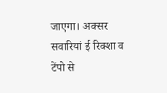जाएगा। अक्सर सवारियां ई रिक्शा व टेंपो से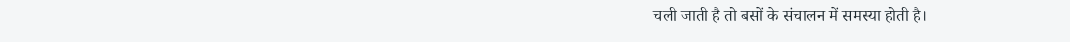चली जाती है तो बसों के संचालन में समस्या होती है।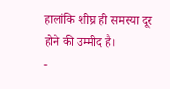हालांकि शीघ्र ही समस्या दूर होने की उम्मीद है।
-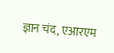ज्ञान चंद, एआरएम